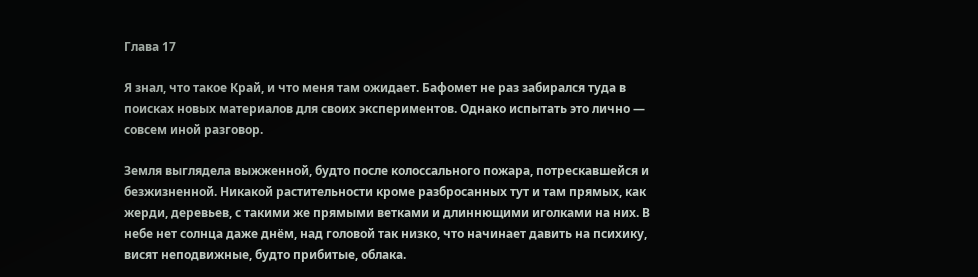Глава 17

Я знал, что такое Край, и что меня там ожидает. Бафомет не раз забирался туда в поисках новых материалов для своих экспериментов. Однако испытать это лично — совсем иной разговор.

Земля выглядела выжженной, будто после колоссального пожара, потрескавшейся и безжизненной. Никакой растительности кроме разбросанных тут и там прямых, как жерди, деревьев, с такими же прямыми ветками и длиннющими иголками на них. В небе нет солнца даже днём, над головой так низко, что начинает давить на психику, висят неподвижные, будто прибитые, облака.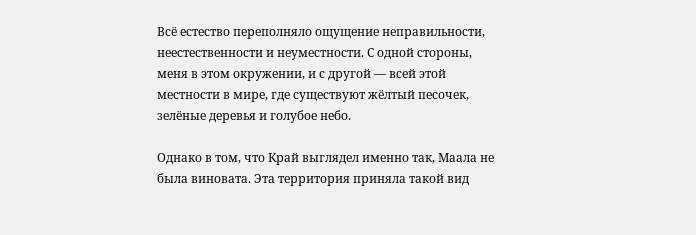Всё естество переполняло ощущение неправильности, неестественности и неуместности. С одной стороны, меня в этом окружении, и с другой — всей этой местности в мире, где существуют жёлтый песочек, зелёные деревья и голубое небо.

Однако в том, что Край выглядел именно так, Маала не была виновата. Эта территория приняла такой вид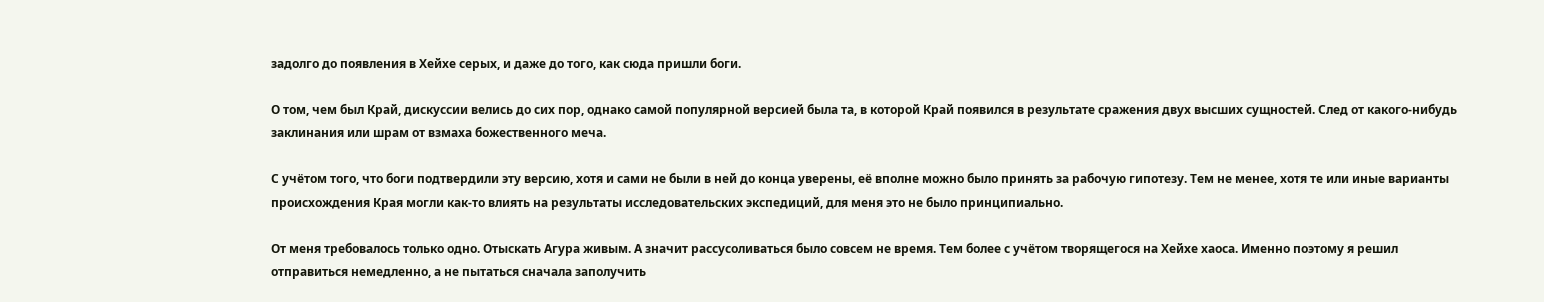задолго до появления в Хейхе серых, и даже до того, как сюда пришли боги.

О том, чем был Край, дискуссии велись до сих пор, однако самой популярной версией была та, в которой Край появился в результате сражения двух высших сущностей. След от какого-нибудь заклинания или шрам от взмаха божественного меча.

С учётом того, что боги подтвердили эту версию, хотя и сами не были в ней до конца уверены, её вполне можно было принять за рабочую гипотезу. Тем не менее, хотя те или иные варианты происхождения Края могли как-то влиять на результаты исследовательских экспедиций, для меня это не было принципиально.

От меня требовалось только одно. Отыскать Агура живым. А значит рассусоливаться было совсем не время. Тем более с учётом творящегося на Хейхе хаоса. Именно поэтому я решил отправиться немедленно, а не пытаться сначала заполучить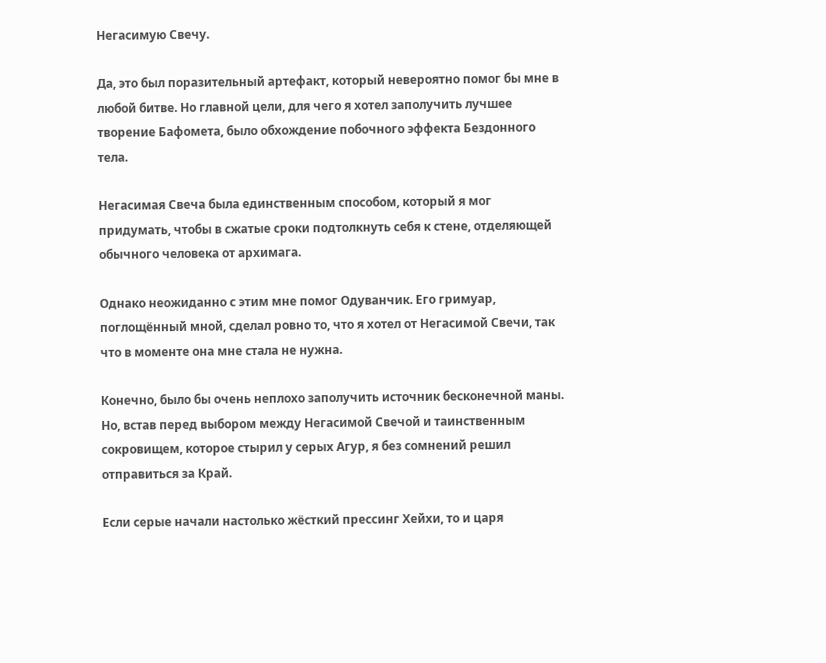Негасимую Свечу.

Да, это был поразительный артефакт, который невероятно помог бы мне в любой битве. Но главной цели, для чего я хотел заполучить лучшее творение Бафомета, было обхождение побочного эффекта Бездонного тела.

Негасимая Свеча была единственным способом, который я мог придумать, чтобы в сжатые сроки подтолкнуть себя к стене, отделяющей обычного человека от архимага.

Однако неожиданно с этим мне помог Одуванчик. Его гримуар, поглощённый мной, сделал ровно то, что я хотел от Негасимой Свечи, так что в моменте она мне стала не нужна.

Конечно, было бы очень неплохо заполучить источник бесконечной маны. Но, встав перед выбором между Негасимой Свечой и таинственным сокровищем, которое стырил у серых Агур, я без сомнений решил отправиться за Край.

Если серые начали настолько жёсткий прессинг Хейхи, то и царя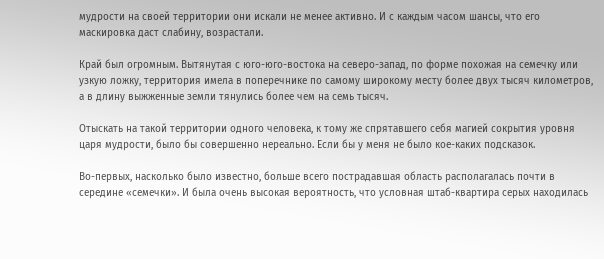мудрости на своей территории они искали не менее активно. И с каждым часом шансы, что его маскировка даст слабину, возрастали.

Край был огромным. Вытянутая с юго-юго-востока на северо-запад, по форме похожая на семечку или узкую ложку, территория имела в поперечнике по самому широкому месту более двух тысяч километров, а в длину выжженные земли тянулись более чем на семь тысяч.

Отыскать на такой территории одного человека, к тому же спрятавшего себя магией сокрытия уровня царя мудрости, было бы совершенно нереально. Если бы у меня не было кое-каких подсказок.

Во-первых, насколько было известно, больше всего пострадавшая область располагалась почти в середине «семечки». И была очень высокая вероятность, что условная штаб-квартира серых находилась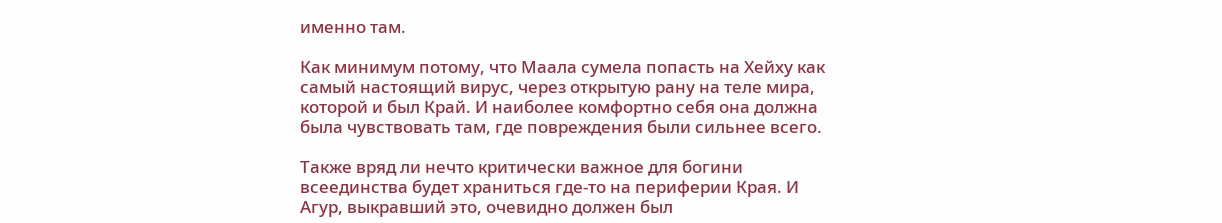именно там.

Как минимум потому, что Маала сумела попасть на Хейху как самый настоящий вирус, через открытую рану на теле мира, которой и был Край. И наиболее комфортно себя она должна была чувствовать там, где повреждения были сильнее всего.

Также вряд ли нечто критически важное для богини всеединства будет храниться где-то на периферии Края. И Агур, выкравший это, очевидно должен был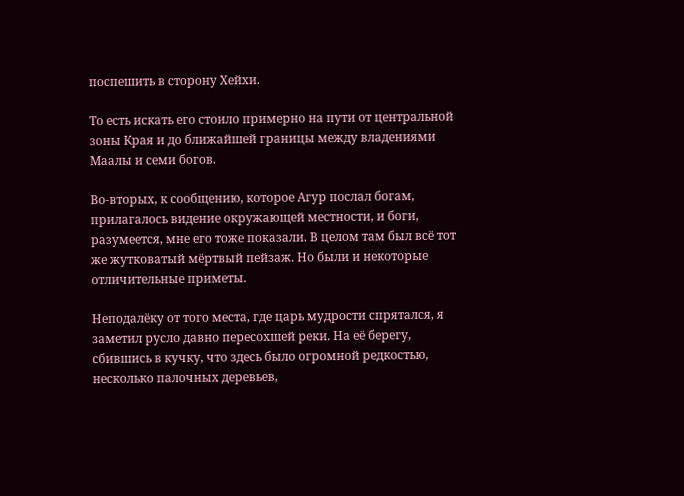поспешить в сторону Хейхи.

То есть искать его стоило примерно на пути от центральной зоны Края и до ближайшей границы между владениями Маалы и семи богов.

Во-вторых, к сообщению, которое Агур послал богам, прилагалось видение окружающей местности, и боги, разумеется, мне его тоже показали. В целом там был всё тот же жутковатый мёртвый пейзаж. Но были и некоторые отличительные приметы.

Неподалёку от того места, где царь мудрости спрятался, я заметил русло давно пересохшей реки. На её берегу, сбившись в кучку, что здесь было огромной редкостью, несколько палочных деревьев,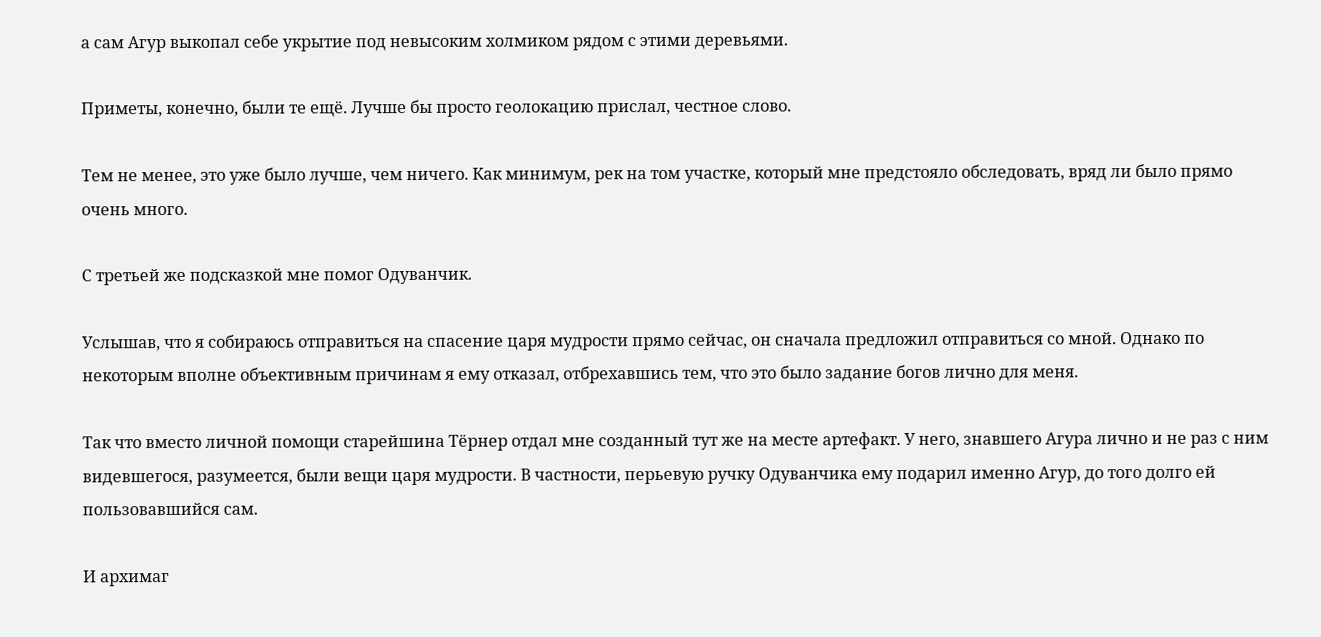а сам Агур выкопал себе укрытие под невысоким холмиком рядом с этими деревьями.

Приметы, конечно, были те ещё. Лучше бы просто геолокацию прислал, честное слово.

Тем не менее, это уже было лучше, чем ничего. Как минимум, рек на том участке, который мне предстояло обследовать, вряд ли было прямо очень много.

С третьей же подсказкой мне помог Одуванчик.

Услышав, что я собираюсь отправиться на спасение царя мудрости прямо сейчас, он сначала предложил отправиться со мной. Однако по некоторым вполне объективным причинам я ему отказал, отбрехавшись тем, что это было задание богов лично для меня.

Так что вместо личной помощи старейшина Тёрнер отдал мне созданный тут же на месте артефакт. У него, знавшего Агура лично и не раз с ним видевшегося, разумеется, были вещи царя мудрости. В частности, перьевую ручку Одуванчика ему подарил именно Агур, до того долго ей пользовавшийся сам.

И архимаг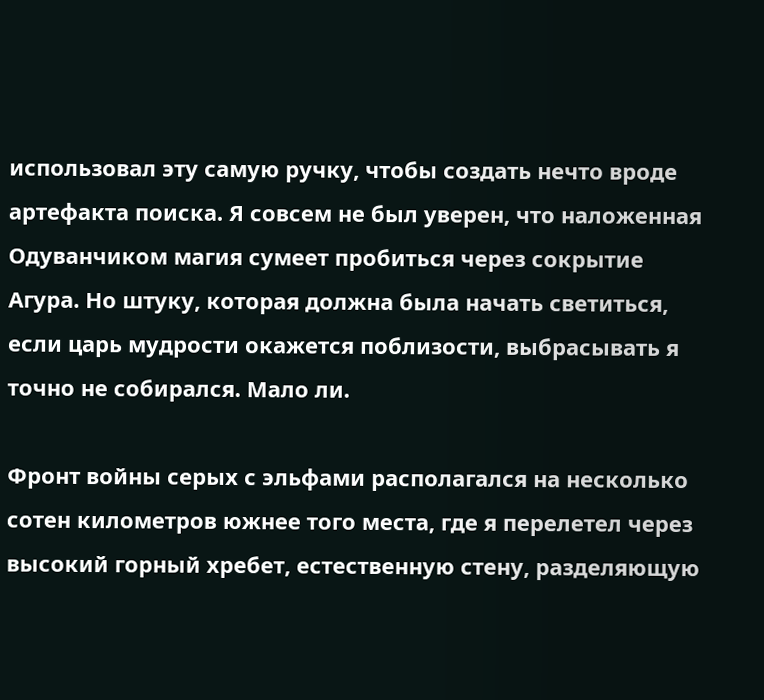использовал эту самую ручку, чтобы создать нечто вроде артефакта поиска. Я совсем не был уверен, что наложенная Одуванчиком магия сумеет пробиться через сокрытие Агура. Но штуку, которая должна была начать светиться, если царь мудрости окажется поблизости, выбрасывать я точно не собирался. Мало ли.

Фронт войны серых с эльфами располагался на несколько сотен километров южнее того места, где я перелетел через высокий горный хребет, естественную стену, разделяющую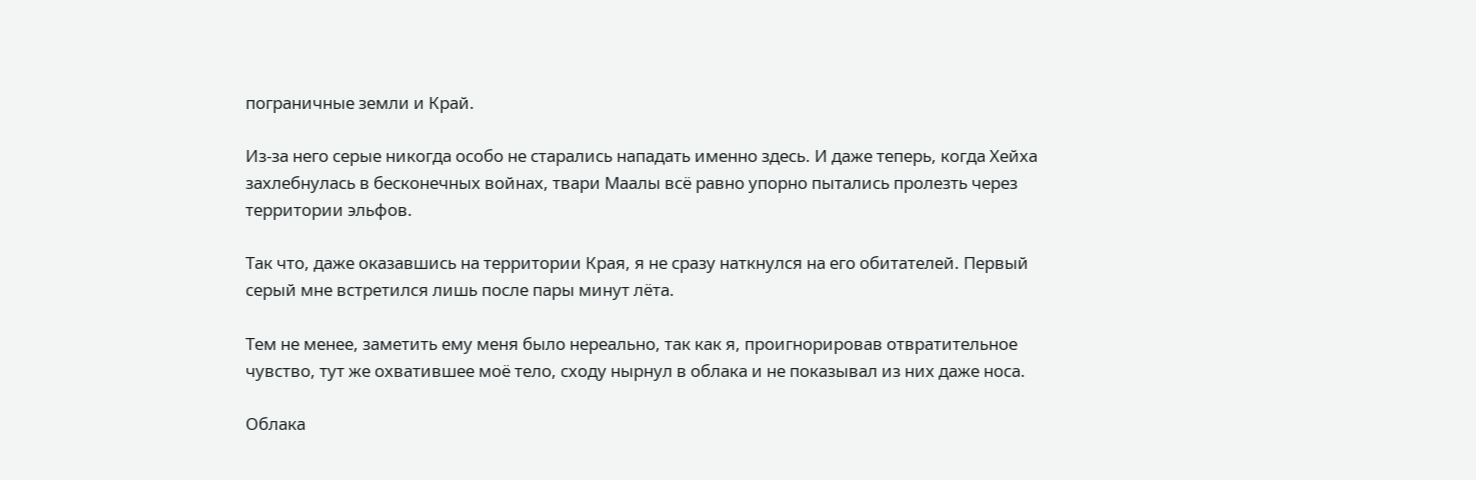пограничные земли и Край.

Из-за него серые никогда особо не старались нападать именно здесь. И даже теперь, когда Хейха захлебнулась в бесконечных войнах, твари Маалы всё равно упорно пытались пролезть через территории эльфов.

Так что, даже оказавшись на территории Края, я не сразу наткнулся на его обитателей. Первый серый мне встретился лишь после пары минут лёта.

Тем не менее, заметить ему меня было нереально, так как я, проигнорировав отвратительное чувство, тут же охватившее моё тело, сходу нырнул в облака и не показывал из них даже носа.

Облака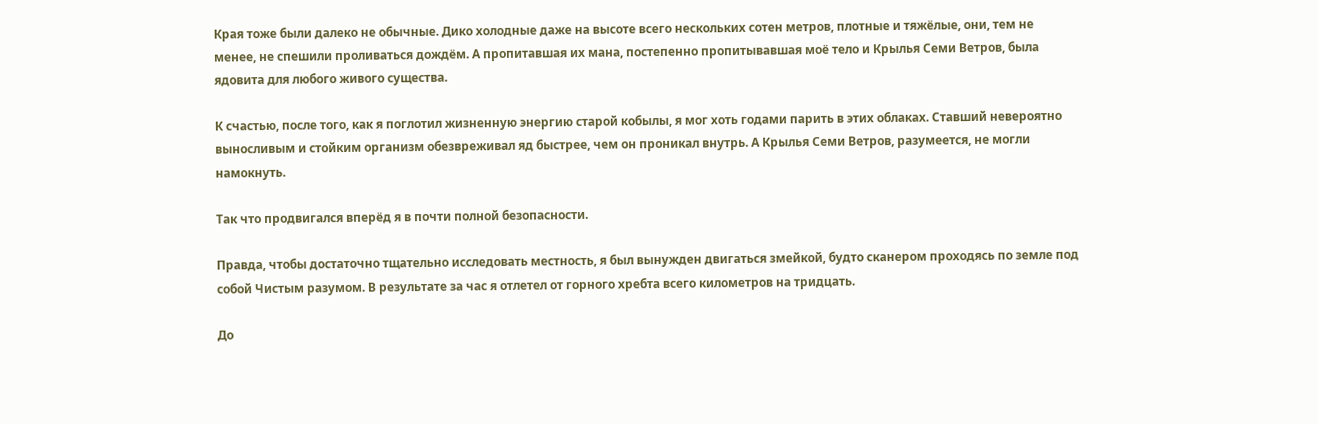Края тоже были далеко не обычные. Дико холодные даже на высоте всего нескольких сотен метров, плотные и тяжёлые, они, тем не менее, не спешили проливаться дождём. А пропитавшая их мана, постепенно пропитывавшая моё тело и Крылья Семи Ветров, была ядовита для любого живого существа.

К счастью, после того, как я поглотил жизненную энергию старой кобылы, я мог хоть годами парить в этих облаках. Ставший невероятно выносливым и стойким организм обезвреживал яд быстрее, чем он проникал внутрь. А Крылья Семи Ветров, разумеется, не могли намокнуть.

Так что продвигался вперёд я в почти полной безопасности.

Правда, чтобы достаточно тщательно исследовать местность, я был вынужден двигаться змейкой, будто сканером проходясь по земле под собой Чистым разумом. В результате за час я отлетел от горного хребта всего километров на тридцать.

До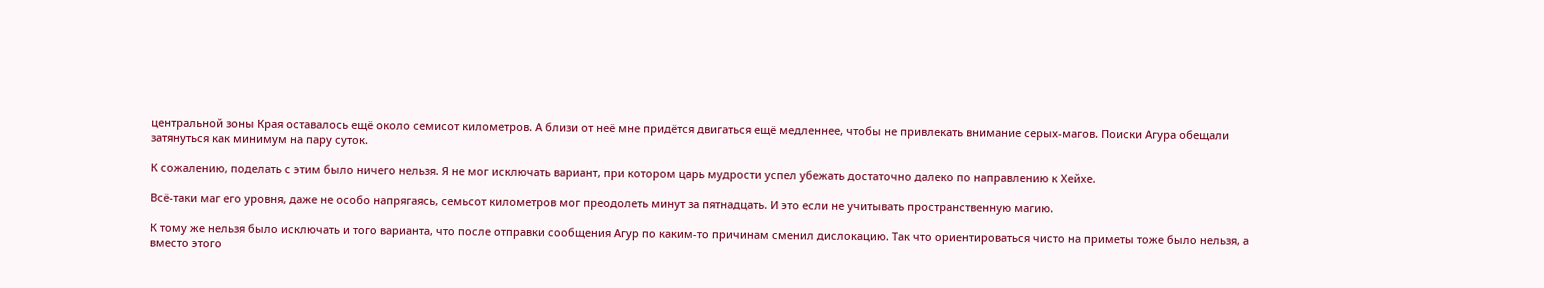центральной зоны Края оставалось ещё около семисот километров. А близи от неё мне придётся двигаться ещё медленнее, чтобы не привлекать внимание серых-магов. Поиски Агура обещали затянуться как минимум на пару суток.

К сожалению, поделать с этим было ничего нельзя. Я не мог исключать вариант, при котором царь мудрости успел убежать достаточно далеко по направлению к Хейхе.

Всё-таки маг его уровня, даже не особо напрягаясь, семьсот километров мог преодолеть минут за пятнадцать. И это если не учитывать пространственную магию.

К тому же нельзя было исключать и того варианта, что после отправки сообщения Агур по каким-то причинам сменил дислокацию. Так что ориентироваться чисто на приметы тоже было нельзя, а вместо этого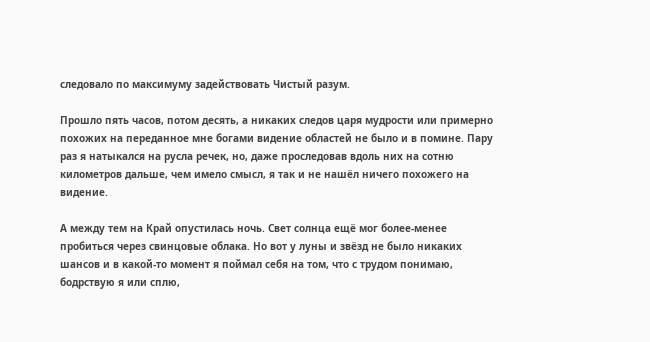следовало по максимуму задействовать Чистый разум.

Прошло пять часов, потом десять, а никаких следов царя мудрости или примерно похожих на переданное мне богами видение областей не было и в помине. Пару раз я натыкался на русла речек, но, даже проследовав вдоль них на сотню километров дальше, чем имело смысл, я так и не нашёл ничего похожего на видение.

А между тем на Край опустилась ночь. Свет солнца ещё мог более-менее пробиться через свинцовые облака. Но вот у луны и звёзд не было никаких шансов и в какой-то момент я поймал себя на том, что с трудом понимаю, бодрствую я или сплю,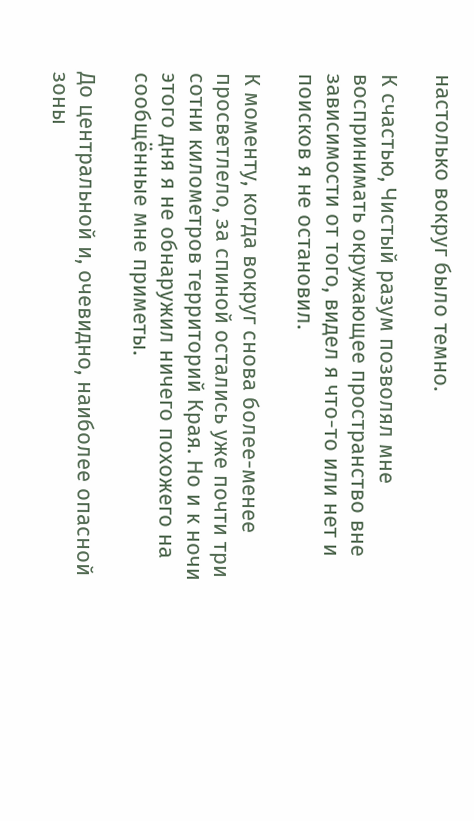настолько вокруг было темно.

К счастью, Чистый разум позволял мне воспринимать окружающее пространство вне зависимости от того, видел я что-то или нет и поисков я не остановил.

К моменту, когда вокруг снова более-менее просветлело, за спиной остались уже почти три сотни километров территорий Края. Но и к ночи этого дня я не обнаружил ничего похожего на сообщённые мне приметы.

До центральной и, очевидно, наиболее опасной зоны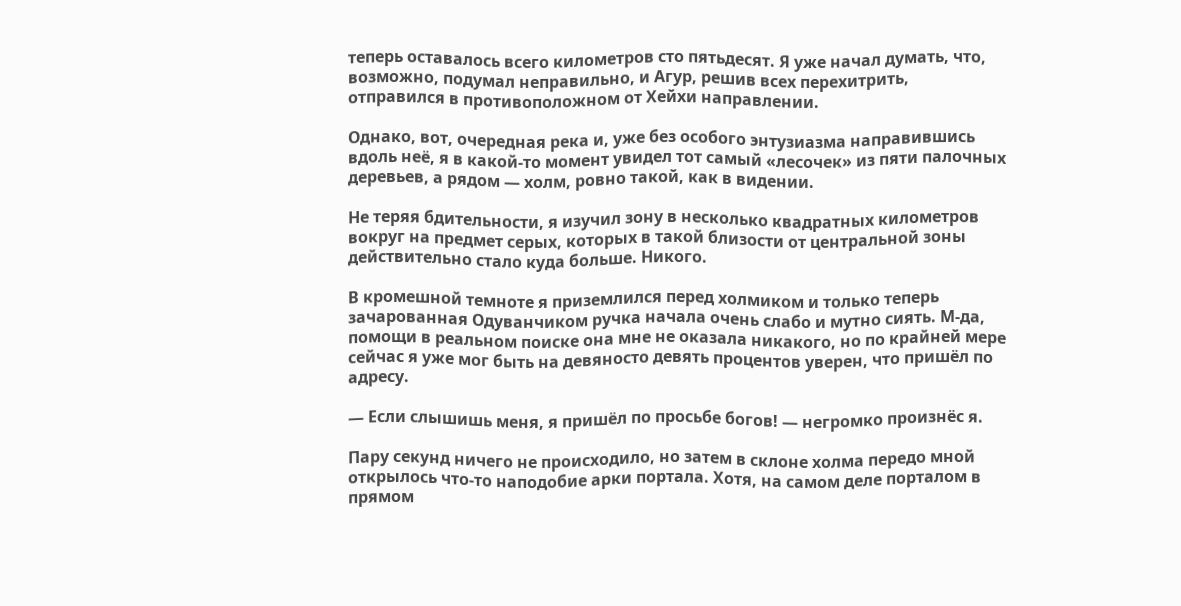теперь оставалось всего километров сто пятьдесят. Я уже начал думать, что, возможно, подумал неправильно, и Агур, решив всех перехитрить, отправился в противоположном от Хейхи направлении.

Однако, вот, очередная река и, уже без особого энтузиазма направившись вдоль неё, я в какой-то момент увидел тот самый «лесочек» из пяти палочных деревьев, а рядом — холм, ровно такой, как в видении.

Не теряя бдительности, я изучил зону в несколько квадратных километров вокруг на предмет серых, которых в такой близости от центральной зоны действительно стало куда больше. Никого.

В кромешной темноте я приземлился перед холмиком и только теперь зачарованная Одуванчиком ручка начала очень слабо и мутно сиять. М-да, помощи в реальном поиске она мне не оказала никакого, но по крайней мере сейчас я уже мог быть на девяносто девять процентов уверен, что пришёл по адресу.

— Если слышишь меня, я пришёл по просьбе богов! — негромко произнёс я.

Пару секунд ничего не происходило, но затем в склоне холма передо мной открылось что-то наподобие арки портала. Хотя, на самом деле порталом в прямом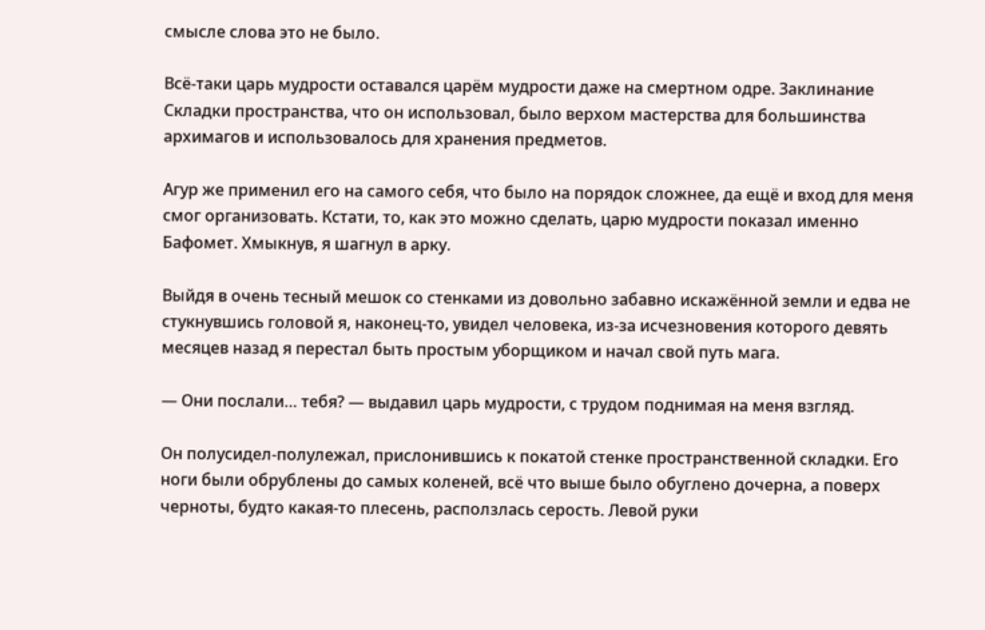смысле слова это не было.

Всё-таки царь мудрости оставался царём мудрости даже на смертном одре. Заклинание Складки пространства, что он использовал, было верхом мастерства для большинства архимагов и использовалось для хранения предметов.

Агур же применил его на самого себя, что было на порядок сложнее, да ещё и вход для меня смог организовать. Кстати, то, как это можно сделать, царю мудрости показал именно Бафомет. Хмыкнув, я шагнул в арку.

Выйдя в очень тесный мешок со стенками из довольно забавно искажённой земли и едва не стукнувшись головой я, наконец-то, увидел человека, из-за исчезновения которого девять месяцев назад я перестал быть простым уборщиком и начал свой путь мага.

— Они послали… тебя? — выдавил царь мудрости, с трудом поднимая на меня взгляд.

Он полусидел-полулежал, прислонившись к покатой стенке пространственной складки. Его ноги были обрублены до самых коленей, всё что выше было обуглено дочерна, а поверх черноты, будто какая-то плесень, расползлась серость. Левой руки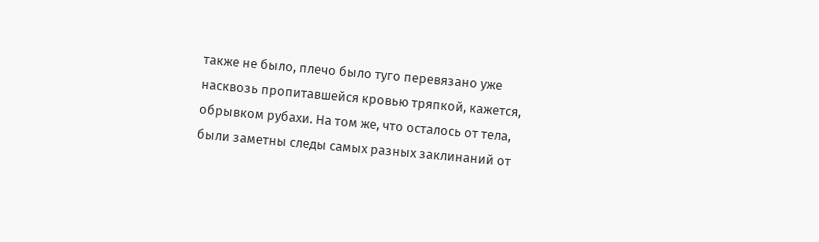также не было, плечо было туго перевязано уже насквозь пропитавшейся кровью тряпкой, кажется, обрывком рубахи. На том же, что осталось от тела, были заметны следы самых разных заклинаний от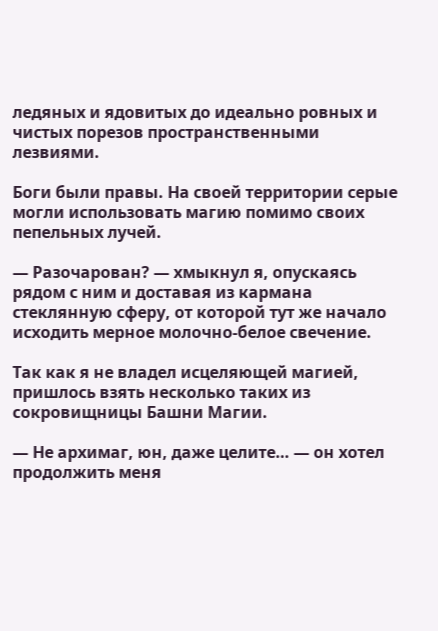ледяных и ядовитых до идеально ровных и чистых порезов пространственными лезвиями.

Боги были правы. На своей территории серые могли использовать магию помимо своих пепельных лучей.

— Разочарован? — хмыкнул я, опускаясь рядом с ним и доставая из кармана стеклянную сферу, от которой тут же начало исходить мерное молочно-белое свечение.

Так как я не владел исцеляющей магией, пришлось взять несколько таких из сокровищницы Башни Магии.

— Не архимаг, юн, даже целите… — он хотел продолжить меня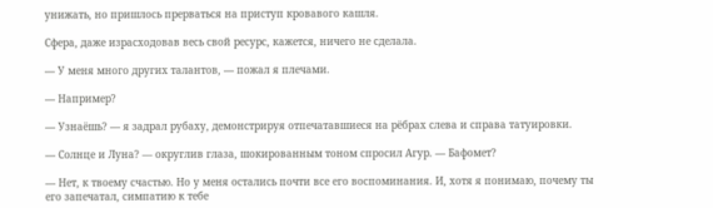унижать, но пришлось прерваться на приступ кровавого кашля.

Сфера, даже израсходовав весь свой ресурс, кажется, ничего не сделала.

— У меня много других талантов, — пожал я плечами.

— Например?

— Узнаёшь? — я задрал рубаху, демонстрируя отпечатавшиеся на рёбрах слева и справа татуировки.

— Солнце и Луна? — округлив глаза, шокированным тоном спросил Агур. — Бафомет?

— Нет, к твоему счастью. Но у меня остались почти все его воспоминания. И, хотя я понимаю, почему ты его запечатал, симпатию к тебе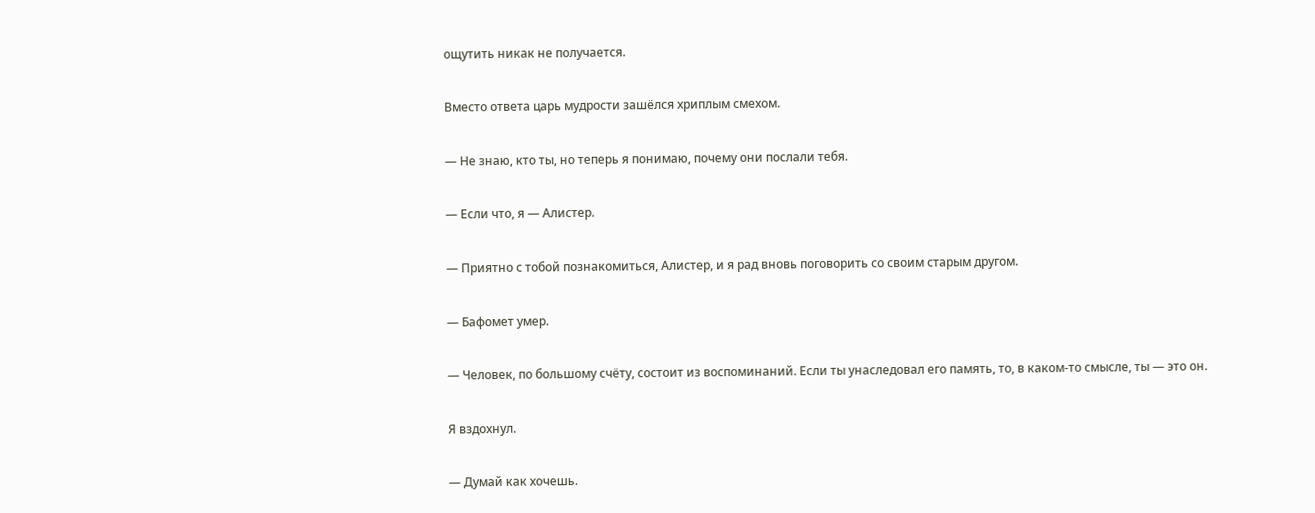ощутить никак не получается.

Вместо ответа царь мудрости зашёлся хриплым смехом.

— Не знаю, кто ты, но теперь я понимаю, почему они послали тебя.

— Если что, я — Алистер.

— Приятно с тобой познакомиться, Алистер, и я рад вновь поговорить со своим старым другом.

— Бафомет умер.

— Человек, по большому счёту, состоит из воспоминаний. Если ты унаследовал его память, то, в каком-то смысле, ты — это он.

Я вздохнул.

— Думай как хочешь.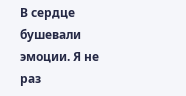В сердце бушевали эмоции. Я не раз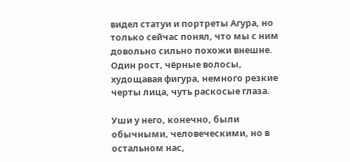видел статуи и портреты Агура, но только сейчас понял, что мы с ним довольно сильно похожи внешне. Один рост, чёрные волосы, худощавая фигура, немного резкие черты лица, чуть раскосые глаза.

Уши у него, конечно, были обычными, человеческими, но в остальном нас,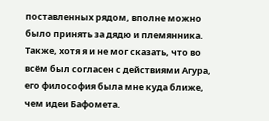поставленных рядом, вполне можно было принять за дядю и племянника. Также, хотя я и не мог сказать, что во всём был согласен с действиями Агура, его философия была мне куда ближе, чем идеи Бафомета.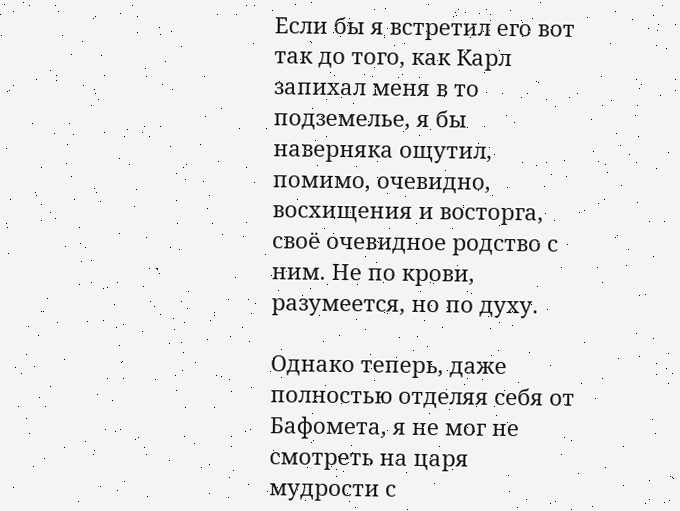Если бы я встретил его вот так до того, как Карл запихал меня в то подземелье, я бы наверняка ощутил, помимо, очевидно, восхищения и восторга, своё очевидное родство с ним. Не по крови, разумеется, но по духу.

Однако теперь, даже полностью отделяя себя от Бафомета, я не мог не смотреть на царя мудрости с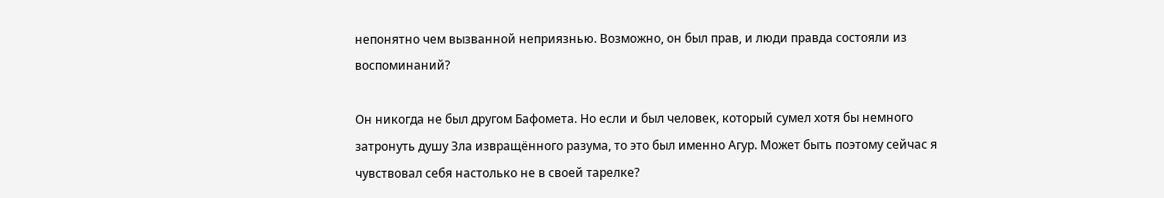непонятно чем вызванной неприязнью. Возможно, он был прав, и люди правда состояли из воспоминаний?

Он никогда не был другом Бафомета. Но если и был человек, который сумел хотя бы немного затронуть душу Зла извращённого разума, то это был именно Агур. Может быть поэтому сейчас я чувствовал себя настолько не в своей тарелке?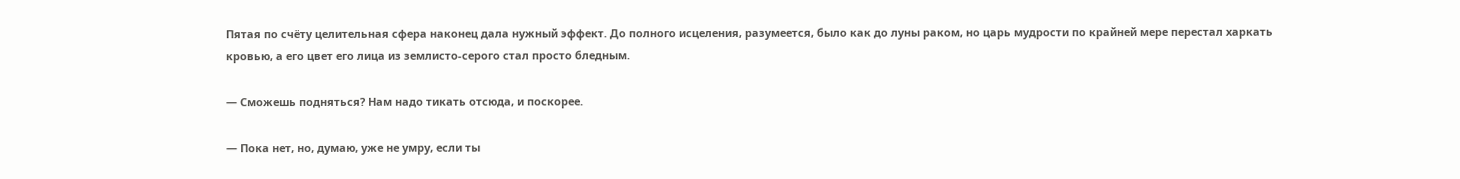Пятая по счёту целительная сфера наконец дала нужный эффект. До полного исцеления, разумеется, было как до луны раком, но царь мудрости по крайней мере перестал харкать кровью, а его цвет его лица из землисто-серого стал просто бледным.

— Сможешь подняться? Нам надо тикать отсюда, и поскорее.

— Пока нет, но, думаю, уже не умру, если ты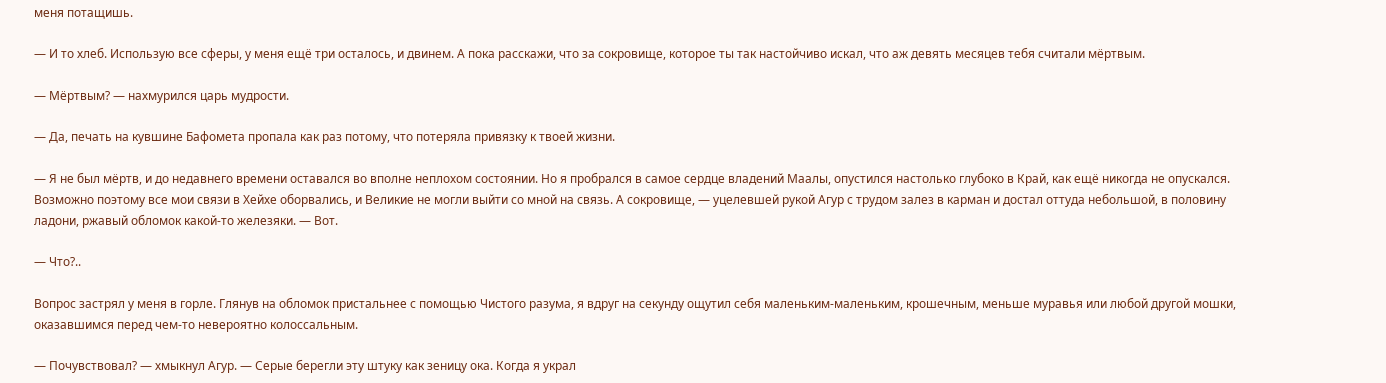меня потащишь.

— И то хлеб. Использую все сферы, у меня ещё три осталось, и двинем. А пока расскажи, что за сокровище, которое ты так настойчиво искал, что аж девять месяцев тебя считали мёртвым.

— Мёртвым? — нахмурился царь мудрости.

— Да, печать на кувшине Бафомета пропала как раз потому, что потеряла привязку к твоей жизни.

— Я не был мёртв, и до недавнего времени оставался во вполне неплохом состоянии. Но я пробрался в самое сердце владений Маалы, опустился настолько глубоко в Край, как ещё никогда не опускался. Возможно поэтому все мои связи в Хейхе оборвались, и Великие не могли выйти со мной на связь. А сокровище, — уцелевшей рукой Агур с трудом залез в карман и достал оттуда небольшой, в половину ладони, ржавый обломок какой-то железяки. — Вот.

— Что?..

Вопрос застрял у меня в горле. Глянув на обломок пристальнее с помощью Чистого разума, я вдруг на секунду ощутил себя маленьким-маленьким, крошечным, меньше муравья или любой другой мошки, оказавшимся перед чем-то невероятно колоссальным.

— Почувствовал? — хмыкнул Агур. — Серые берегли эту штуку как зеницу ока. Когда я украл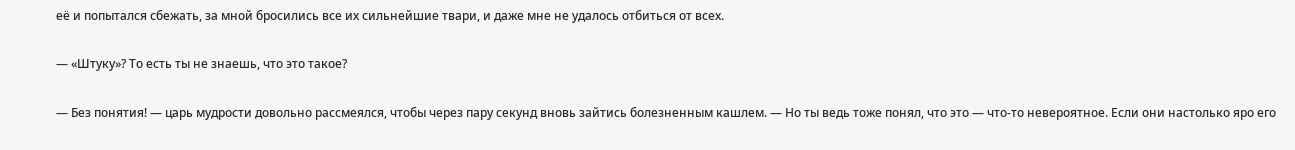её и попытался сбежать, за мной бросились все их сильнейшие твари, и даже мне не удалось отбиться от всех.

— «Штуку»? То есть ты не знаешь, что это такое?

— Без понятия! — царь мудрости довольно рассмеялся, чтобы через пару секунд вновь зайтись болезненным кашлем. — Но ты ведь тоже понял, что это — что-то невероятное. Если они настолько яро его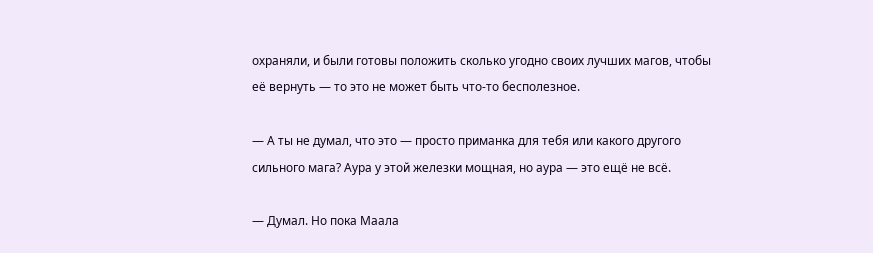охраняли, и были готовы положить сколько угодно своих лучших магов, чтобы её вернуть — то это не может быть что-то бесполезное.

— А ты не думал, что это — просто приманка для тебя или какого другого сильного мага? Аура у этой железки мощная, но аура — это ещё не всё.

— Думал. Но пока Маала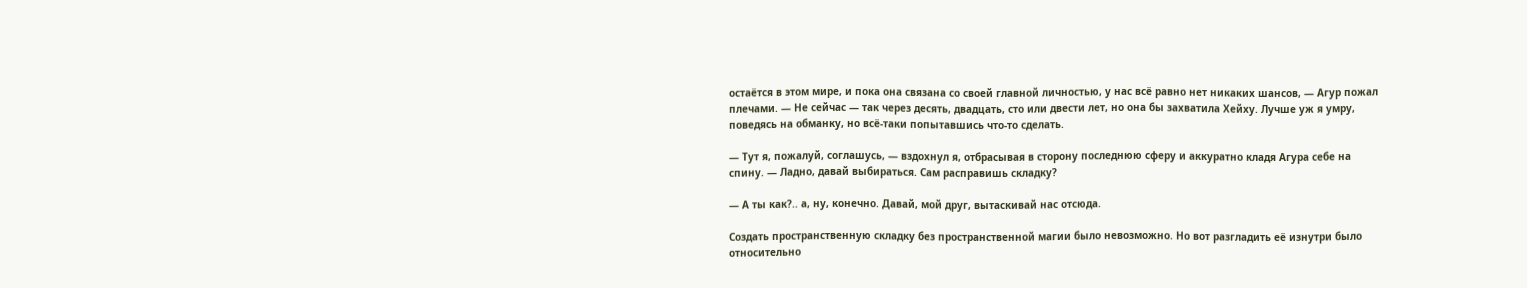остаётся в этом мире, и пока она связана со своей главной личностью, у нас всё равно нет никаких шансов, — Агур пожал плечами. — Не сейчас — так через десять, двадцать, сто или двести лет, но она бы захватила Хейху. Лучше уж я умру, поведясь на обманку, но всё-таки попытавшись что-то сделать.

— Тут я, пожалуй, соглашусь, — вздохнул я, отбрасывая в сторону последнюю сферу и аккуратно кладя Агура себе на спину. — Ладно, давай выбираться. Сам расправишь складку?

— А ты как?.. а, ну, конечно. Давай, мой друг, вытаскивай нас отсюда.

Создать пространственную складку без пространственной магии было невозможно. Но вот разгладить её изнутри было относительно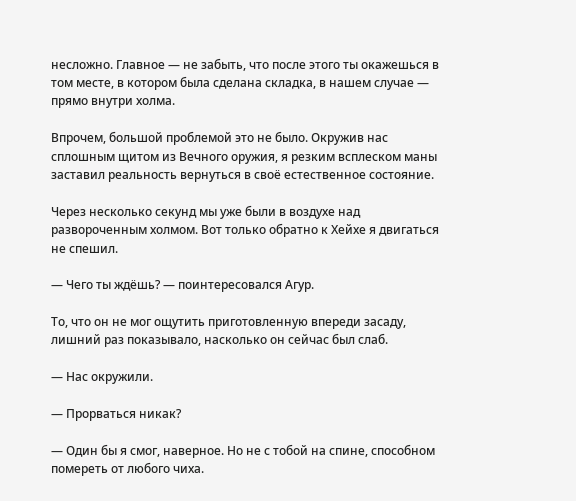несложно. Главное — не забыть, что после этого ты окажешься в том месте, в котором была сделана складка, в нашем случае — прямо внутри холма.

Впрочем, большой проблемой это не было. Окружив нас сплошным щитом из Вечного оружия, я резким всплеском маны заставил реальность вернуться в своё естественное состояние.

Через несколько секунд мы уже были в воздухе над развороченным холмом. Вот только обратно к Хейхе я двигаться не спешил.

— Чего ты ждёшь? — поинтересовался Агур.

То, что он не мог ощутить приготовленную впереди засаду, лишний раз показывало, насколько он сейчас был слаб.

— Нас окружили.

— Прорваться никак?

— Один бы я смог, наверное. Но не с тобой на спине, способном помереть от любого чиха.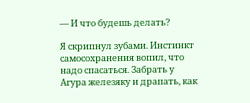— И что будешь делать?

Я скрипнул зубами. Инстинкт самосохранения вопил, что надо спасаться. Забрать у Агура железяку и драпать, как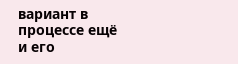вариант в процессе ещё и его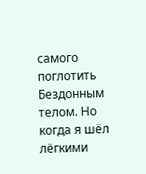самого поглотить Бездонным телом. Но когда я шёл лёгкими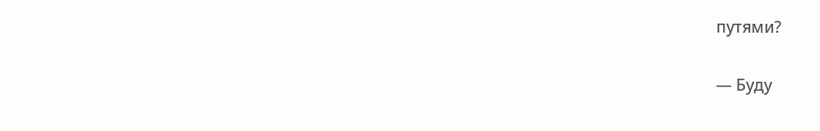путями?

— Буду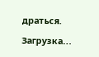драться.

Загрузка...